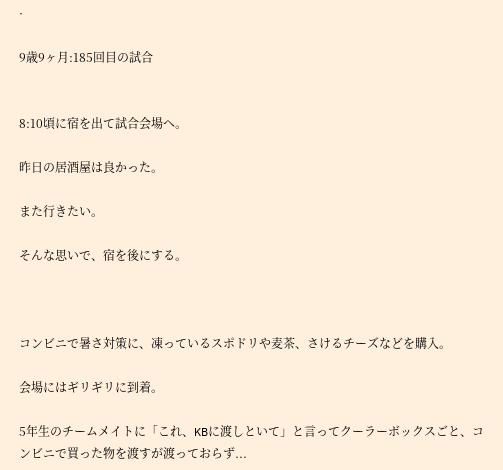·

9歳9ヶ月:185回目の試合


8:10頃に宿を出て試合会場へ。

昨日の居酒屋は良かった。

また行きたい。

そんな思いで、宿を後にする。



コンビニで暑さ対策に、凍っているスポドリや麦茶、さけるチーズなどを購入。

会場にはギリギリに到着。

5年生のチームメイトに「これ、KBに渡しといて」と言ってクーラーボックスごと、コンビニで買った物を渡すが渡っておらず...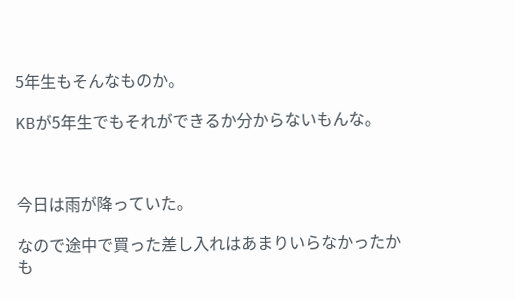5年生もそんなものか。

KBが5年生でもそれができるか分からないもんな。



今日は雨が降っていた。

なので途中で買った差し入れはあまりいらなかったかも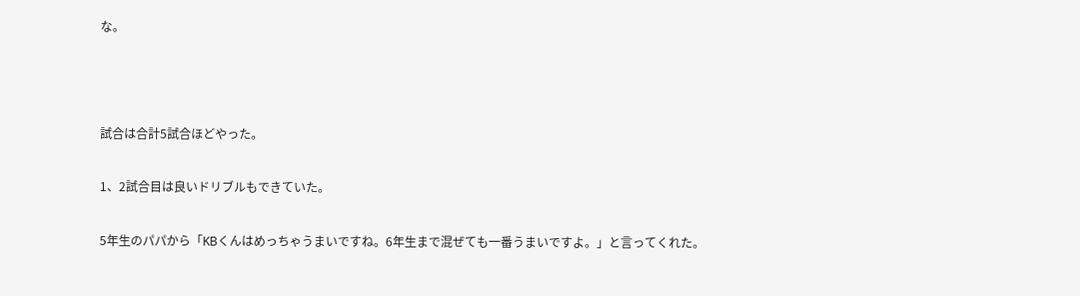な。



試合は合計5試合ほどやった。

1、2試合目は良いドリブルもできていた。

5年生のパパから「KBくんはめっちゃうまいですね。6年生まで混ぜても一番うまいですよ。」と言ってくれた。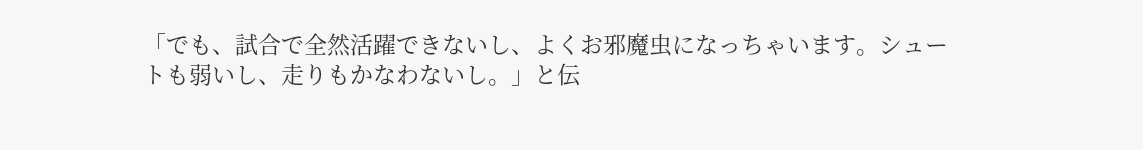「でも、試合で全然活躍できないし、よくお邪魔虫になっちゃいます。シュートも弱いし、走りもかなわないし。」と伝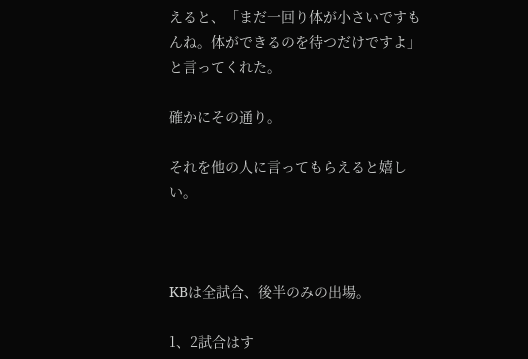えると、「まだ一回り体が小さいですもんね。体ができるのを待つだけですよ」と言ってくれた。

確かにその通り。

それを他の人に言ってもらえると嬉しい。



KBは全試合、後半のみの出場。

1、2試合はす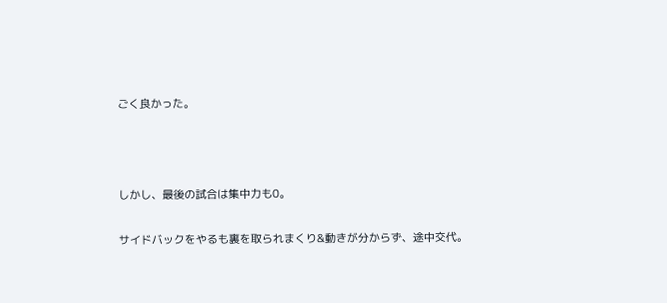ごく良かった。



しかし、最後の試合は集中力も0。

サイドバックをやるも裏を取られまくり&動きが分からず、途中交代。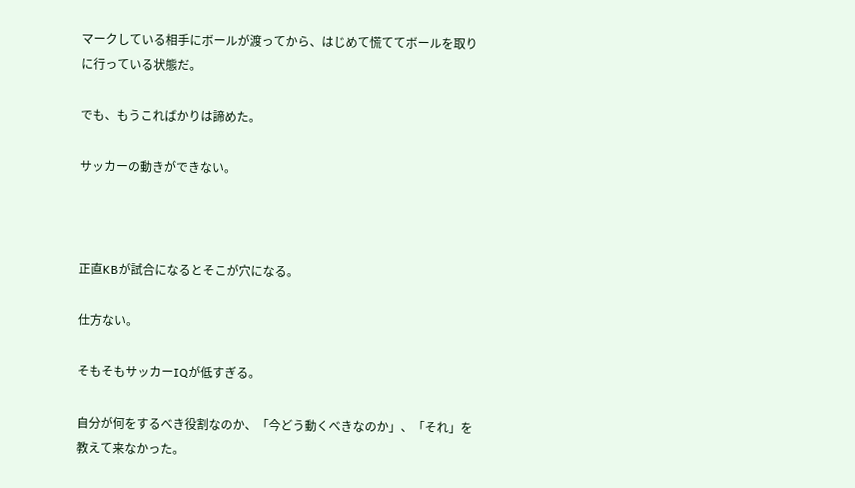マークしている相手にボールが渡ってから、はじめて慌ててボールを取りに行っている状態だ。

でも、もうこればかりは諦めた。

サッカーの動きができない。



正直KBが試合になるとそこが穴になる。

仕方ない。

そもそもサッカーIQが低すぎる。

自分が何をするべき役割なのか、「今どう動くべきなのか」、「それ」を教えて来なかった。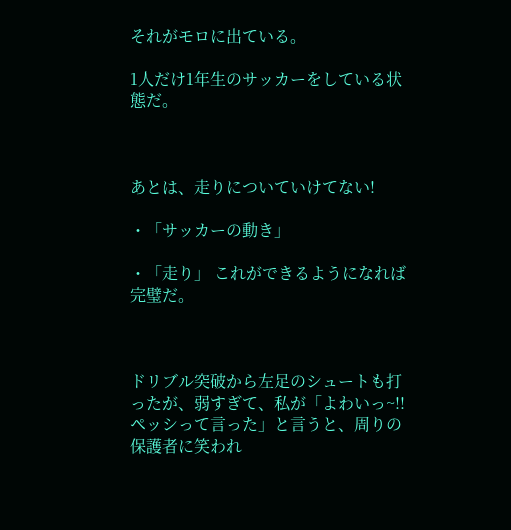それがモロに出ている。

1人だけ1年生のサッカーをしている状態だ。



あとは、走りについていけてない!

・「サッカーの動き」

・「走り」 これができるようになれば完璧だ。



ドリブル突破から左足のシュートも打ったが、弱すぎて、私が「よわいっ~!!ペッシって言った」と言うと、周りの保護者に笑われ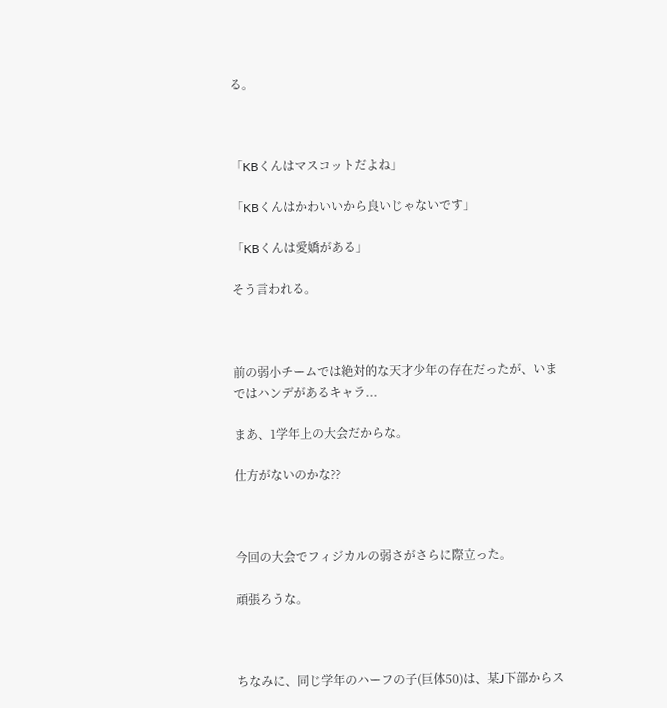る。



「KBくんはマスコットだよね」

「KBくんはかわいいから良いじゃないです」

「KBくんは愛嬌がある」

そう言われる。



前の弱小チームでは絶対的な天才少年の存在だったが、いまではハンデがあるキャラ...

まあ、1学年上の大会だからな。

仕方がないのかな??



今回の大会でフィジカルの弱さがさらに際立った。

頑張ろうな。



ちなみに、同じ学年のハーフの子(巨体50)は、某J下部からス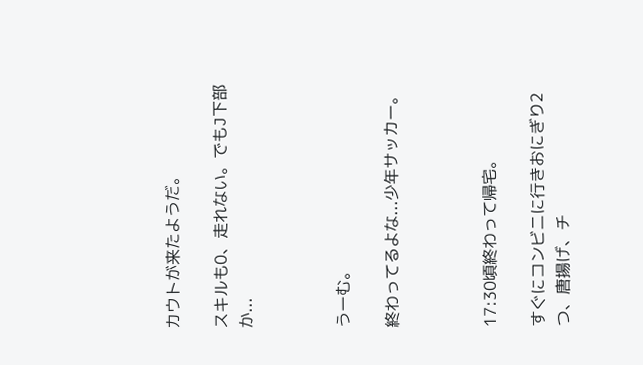カウトが来たようだ。

スキルも0、走れない。でもJ下部か...



うーむ。

終わってるよな...少年サッカー。



17:30頃終わって帰宅。

すぐにコンビニに行きおにぎり2つ、唐揚げ、チ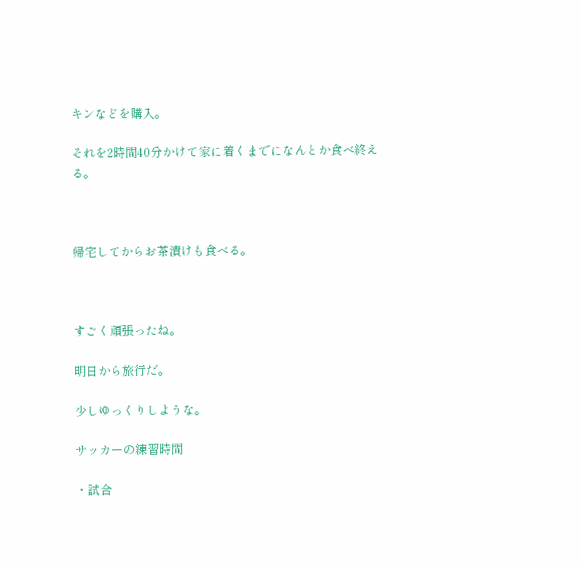キンなどを購入。

それを2時間40分かけて家に着くまでになんとか食べ終える。



帰宅してからお茶漬けも食べる。



すごく頑張ったね。

明日から旅行だ。

少しゆっくりしような。

サッカーの練習時間

・試合